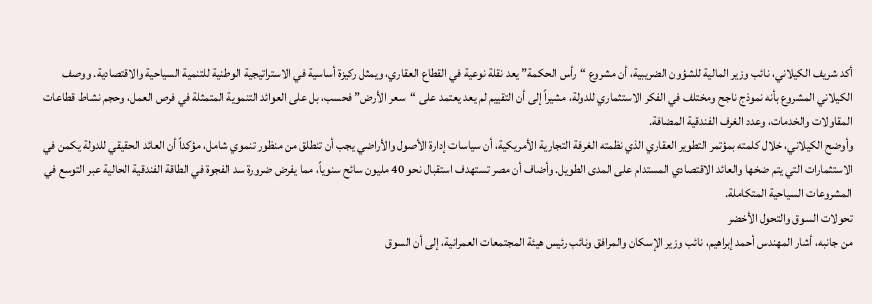أكد شريف الكيلاني، نائب وزير المالية للشؤون الضريبية، أن مشروع “رأس الحكمة” يعد نقلة نوعية في القطاع العقاري، ويمثل ركيزة أساسية في الاستراتيجية الوطنية للتنمية السياحية والاقتصادية. ووصف الكيلاني المشروع بأنه نموذج ناجح ومختلف في الفكر الاستثماري للدولة، مشيراً إلى أن التقييم لم يعد يعتمد على “سعر الأرض” فحسب، بل على العوائد التنموية المتمثلة في فرص العمل، وحجم نشاط قطاعات المقاولات والخدمات، وعدد الغرف الفندقية المضافة.
وأوضح الكيلاني، خلال كلمته بمؤتمر التطوير العقاري الذي نظمته الغرفة التجارية الأمريكية، أن سياسات إدارة الأصول والأراضي يجب أن تنطلق من منظور تنموي شامل، مؤكداً أن العائد الحقيقي للدولة يكمن في الاستثمارات التي يتم ضخها والعائد الاقتصادي المستدام على المدى الطويل. وأضاف أن مصر تستهدف استقبال نحو 40 مليون سائح سنوياً، مما يفرض ضرورة سد الفجوة في الطاقة الفندقية الحالية عبر التوسع في المشروعات السياحية المتكاملة.
تحولات السوق والتحول الأخضر
من جانبه، أشار المهندس أحمد إبراهيم، نائب وزير الإسكان والمرافق ونائب رئيس هيئة المجتمعات العمرانية، إلى أن السوق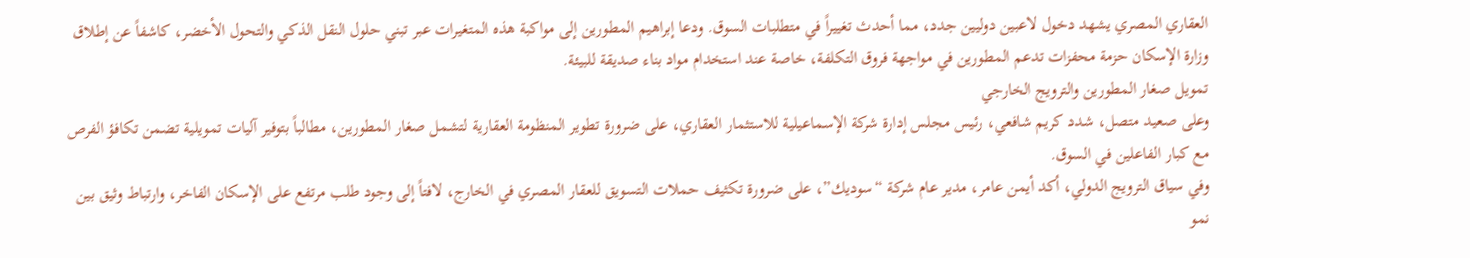العقاري المصري يشهد دخول لاعبين دوليين جدد، مما أحدث تغييراً في متطلبات السوق. ودعا إبراهيم المطورين إلى مواكبة هذه المتغيرات عبر تبني حلول النقل الذكي والتحول الأخضر، كاشفاً عن إطلاق وزارة الإسكان حزمة محفزات تدعم المطورين في مواجهة فروق التكلفة، خاصة عند استخدام مواد بناء صديقة للبيئة.
تمويل صغار المطورين والترويج الخارجي
وعلى صعيد متصل، شدد كريم شافعي، رئيس مجلس إدارة شركة الإسماعيلية للاستثمار العقاري، على ضرورة تطوير المنظومة العقارية لتشمل صغار المطورين، مطالباً بتوفير آليات تمويلية تضمن تكافؤ الفرص مع كبار الفاعلين في السوق.
وفي سياق الترويج الدولي، أكد أيمن عامر، مدير عام شركة “سوديك”، على ضرورة تكثيف حملات التسويق للعقار المصري في الخارج، لافتاً إلى وجود طلب مرتفع على الإسكان الفاخر، وارتباط وثيق بين نمو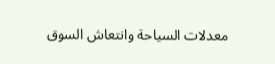معدلات السياحة وانتعاش السوق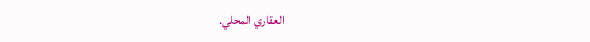العقاري المحلي.